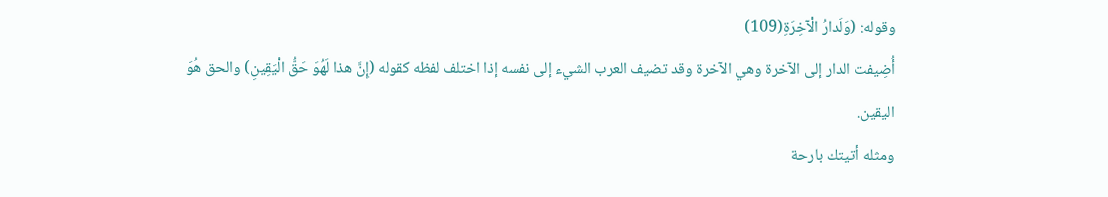وقوله: (وَلَدارُ الْآخِرَةِ(109)
أُضِيفت الدار إلى الآخرة وهي الآخرة وقد تضيف العرب الشيء إلى نفسه إذا اختلف لفظه كقوله (إِنَّ هذا لَهُوَ حَقُّ الْيَقِينِ) والحق هُوَ اليقين.
ومثله أتيتك بارحة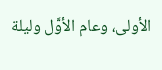الأولى، وعام الأوَّل وليلة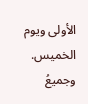الأولى ويوم الخميس.
وجميعُ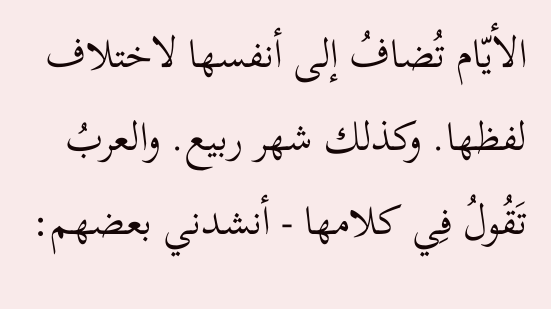الأيّام تُضافُ إلى أنفسها لاختلاف لفظها. وكذلك شهر ربيع. والعربُ تَقُولُ فِي كلامها - أنشدني بعضهم: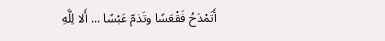أَتَمْدَحُ فَقْعَسًا وتَذمّ عَبْسًا ... أَلا لِلَّهِ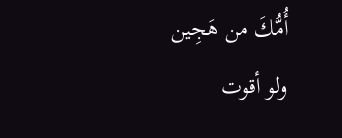أُمُّكَ من هَجِين
ولو أقوت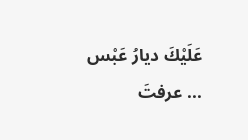عَلَيْكَ ديارُ عَبْس ... عرفتَ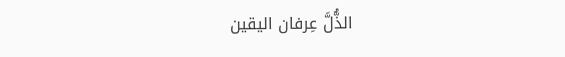الذُّلَّ عِرفان اليقين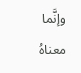وإنَّما معناهُ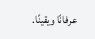عرفانًا ويقينًا.